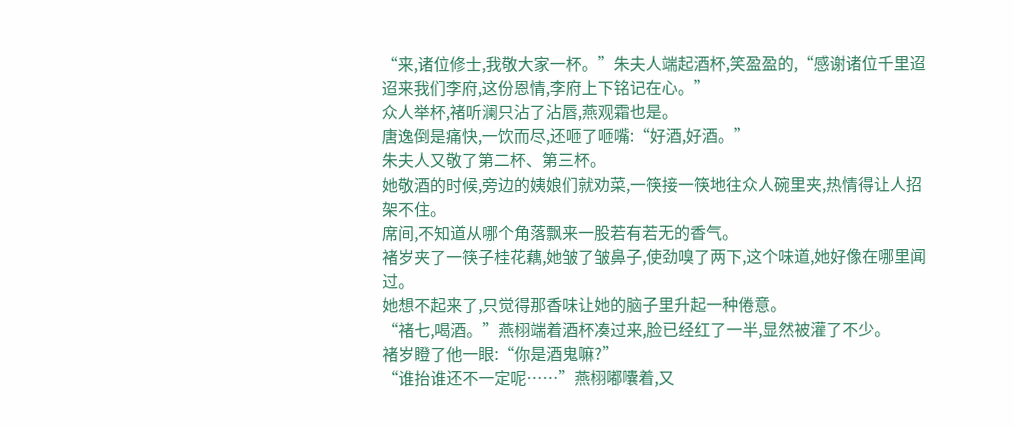“来,诸位修士,我敬大家一杯。”朱夫人端起酒杯,笑盈盈的,“感谢诸位千里迢迢来我们李府,这份恩情,李府上下铭记在心。”
众人举杯,褚听澜只沾了沾唇,燕观霜也是。
唐逸倒是痛快,一饮而尽,还咂了咂嘴:“好酒,好酒。”
朱夫人又敬了第二杯、第三杯。
她敬酒的时候,旁边的姨娘们就劝菜,一筷接一筷地往众人碗里夹,热情得让人招架不住。
席间,不知道从哪个角落飘来一股若有若无的香气。
褚岁夹了一筷子桂花藕,她皱了皱鼻子,使劲嗅了两下,这个味道,她好像在哪里闻过。
她想不起来了,只觉得那香味让她的脑子里升起一种倦意。
“褚七,喝酒。”燕栩端着酒杯凑过来,脸已经红了一半,显然被灌了不少。
褚岁瞪了他一眼:“你是酒鬼嘛?”
“谁抬谁还不一定呢……”燕栩嘟囔着,又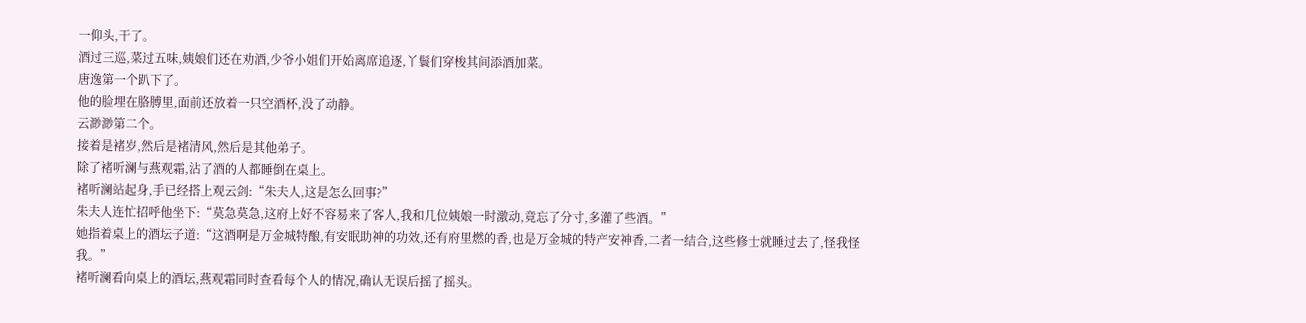一仰头,干了。
酒过三巡,菜过五味,姨娘们还在劝酒,少爷小姐们开始离席追逐,丫鬟们穿梭其间添酒加菜。
唐逸第一个趴下了。
他的脸埋在胳膊里,面前还放着一只空酒杯,没了动静。
云渺渺第二个。
接着是褚岁,然后是褚清风,然后是其他弟子。
除了褚听澜与燕观霜,沾了酒的人都睡倒在桌上。
褚听澜站起身,手已经搭上观云剑:“朱夫人,这是怎么回事?”
朱夫人连忙招呼他坐下:“莫急莫急,这府上好不容易来了客人,我和几位姨娘一时激动,竟忘了分寸,多灌了些酒。”
她指着桌上的酒坛子道:“这酒啊是万金城特酿,有安眠助神的功效,还有府里燃的香,也是万金城的特产安神香,二者一结合,这些修士就睡过去了,怪我怪我。”
褚听澜看向桌上的酒坛,燕观霜同时查看每个人的情况,确认无误后摇了摇头。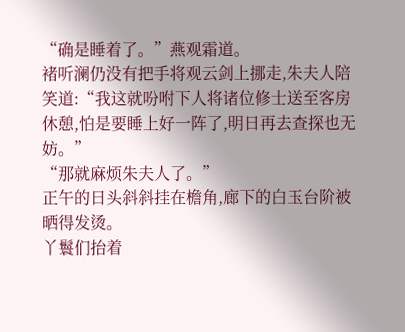“确是睡着了。”燕观霜道。
褚听澜仍没有把手将观云剑上挪走,朱夫人陪笑道:“我这就吩咐下人将诸位修士送至客房休憩,怕是要睡上好一阵了,明日再去查探也无妨。”
“那就麻烦朱夫人了。”
正午的日头斜斜挂在檐角,廊下的白玉台阶被晒得发烫。
丫鬟们抬着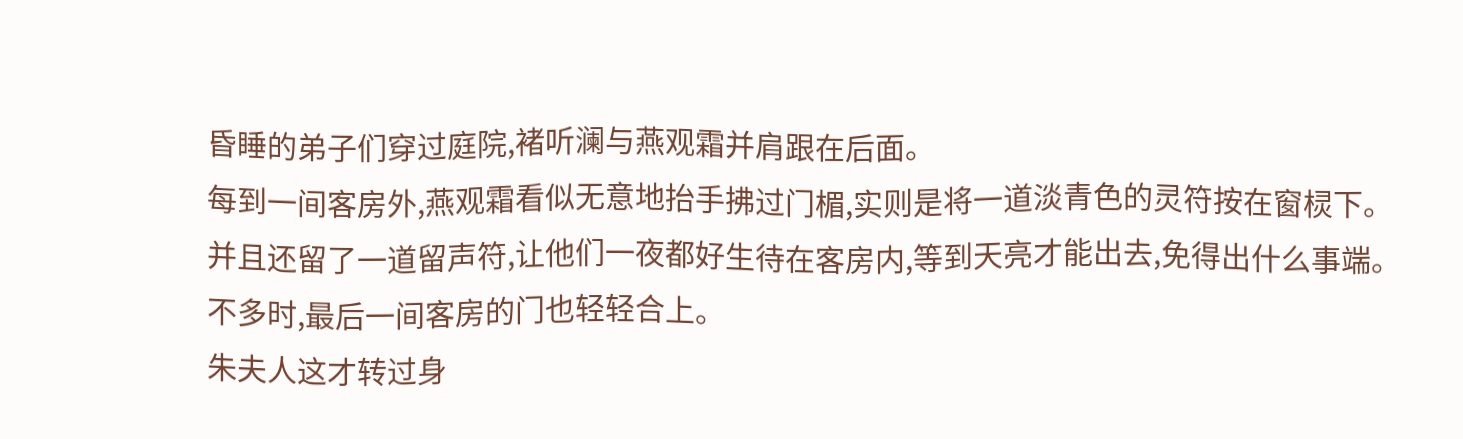昏睡的弟子们穿过庭院,褚听澜与燕观霜并肩跟在后面。
每到一间客房外,燕观霜看似无意地抬手拂过门楣,实则是将一道淡青色的灵符按在窗棂下。
并且还留了一道留声符,让他们一夜都好生待在客房内,等到天亮才能出去,免得出什么事端。
不多时,最后一间客房的门也轻轻合上。
朱夫人这才转过身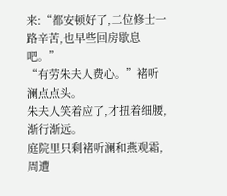来:“都安顿好了,二位修士一路辛苦,也早些回房歇息吧。”
“有劳朱夫人费心。”褚听澜点点头。
朱夫人笑着应了,才扭着细腰,渐行渐远。
庭院里只剩褚听澜和燕观霜,周遭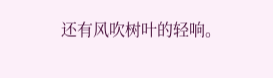还有风吹树叶的轻响。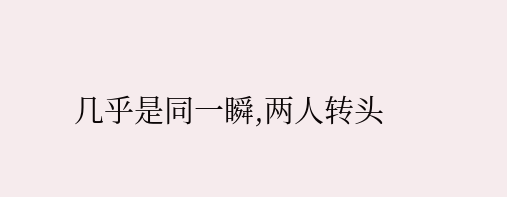几乎是同一瞬,两人转头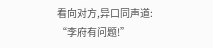看向对方,异口同声道:
“李府有问题!”